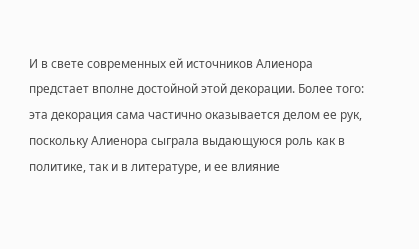И в свете современных ей источников Алиенора предстает вполне достойной этой декорации. Более того: эта декорация сама частично оказывается делом ее рук, поскольку Алиенора сыграла выдающуюся роль как в политике, так и в литературе, и ее влияние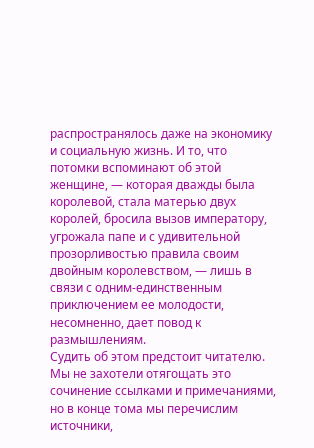распространялось даже на экономику и социальную жизнь. И то, что потомки вспоминают об этой женщине, — которая дважды была королевой, стала матерью двух королей, бросила вызов императору, угрожала папе и с удивительной прозорливостью правила своим двойным королевством, — лишь в связи с одним-единственным приключением ее молодости, несомненно, дает повод к размышлениям.
Судить об этом предстоит читателю. Мы не захотели отягощать это сочинение ссылками и примечаниями, но в конце тома мы перечислим источники,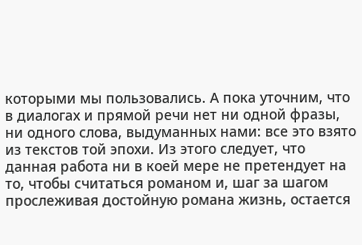которыми мы пользовались. А пока уточним, что в диалогах и прямой речи нет ни одной фразы, ни одного слова, выдуманных нами: все это взято из текстов той эпохи. Из этого следует, что данная работа ни в коей мере не претендует на то, чтобы считаться романом и, шаг за шагом прослеживая достойную романа жизнь, остается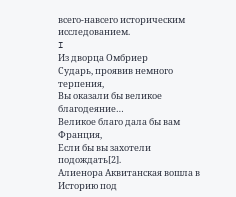всего-навсего историческим исследованием.
I
Из дворца Омбриер
Сударь, проявив немного терпения,
Вы оказали бы великое благодеяние…
Великое благо дала бы вам Франция,
Если бы вы захотели подождать[2].
Алиенора Аквитанская вошла в Историю под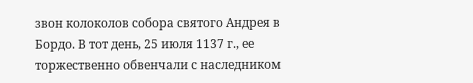звон колоколов собора святого Андрея в Бордо. В тот день, 25 июля 1137 г., ее торжественно обвенчали с наследником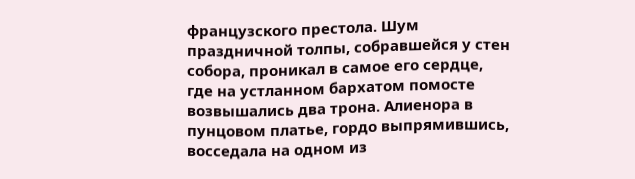французского престола. Шум праздничной толпы, собравшейся у стен собора, проникал в самое его сердце, где на устланном бархатом помосте возвышались два трона. Алиенора в пунцовом платье, гордо выпрямившись, восседала на одном из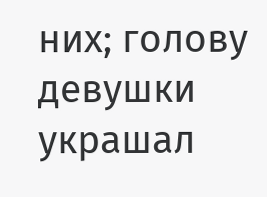них; голову девушки украшал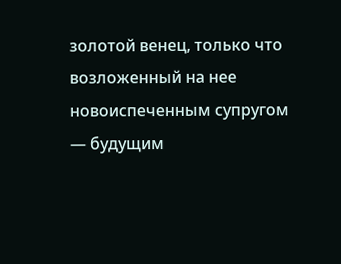золотой венец, только что возложенный на нее новоиспеченным супругом — будущим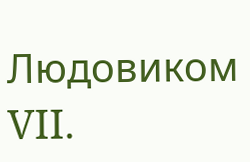Людовиком VII.